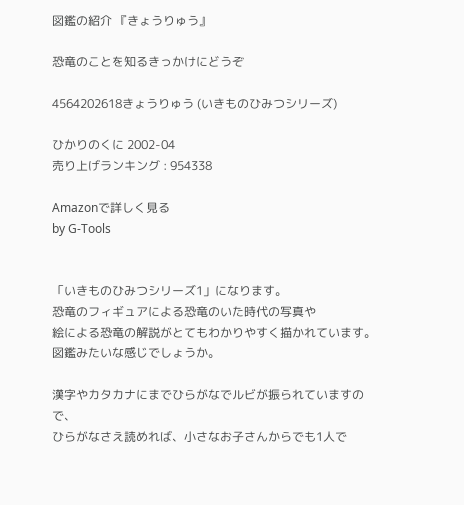図鑑の紹介 『きょうりゅう』

恐竜のことを知るきっかけにどうぞ

4564202618きょうりゅう (いきものひみつシリーズ)

ひかりのくに 2002-04
売り上げランキング : 954338

Amazonで詳しく見る
by G-Tools


「いきものひみつシリーズ1」になります。
恐竜のフィギュアによる恐竜のいた時代の写真や
絵による恐竜の解説がとてもわかりやすく描かれています。
図鑑みたいな感じでしょうか。

漢字やカタカナにまでひらがなでルビが振られていますので、
ひらがなさえ読めれば、小さなお子さんからでも1人で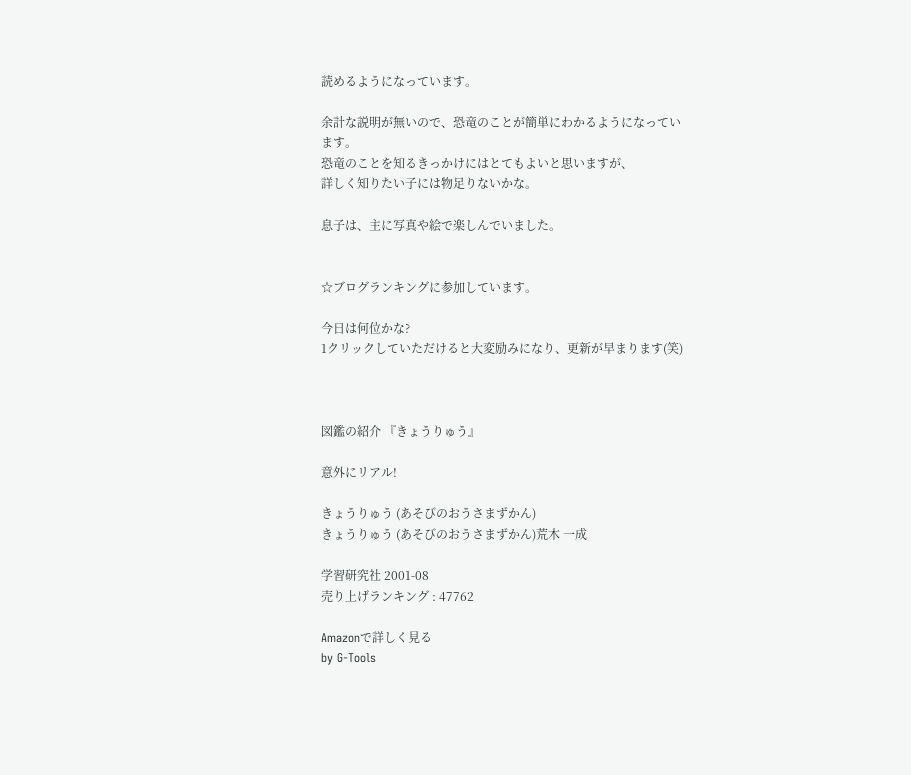読めるようになっています。

余計な説明が無いので、恐竜のことが簡単にわかるようになっています。
恐竜のことを知るきっかけにはとてもよいと思いますが、
詳しく知りたい子には物足りないかな。

息子は、主に写真や絵で楽しんでいました。


☆ブログランキングに参加しています。

今日は何位かな?
1クリックしていただけると大変励みになり、更新が早まります(笑)



図鑑の紹介 『きょうりゅう』

意外にリアル!

きょうりゅう (あそびのおうさまずかん)
きょうりゅう (あそびのおうさまずかん)荒木 一成

学習研究社 2001-08
売り上げランキング : 47762

Amazonで詳しく見る
by G-Tools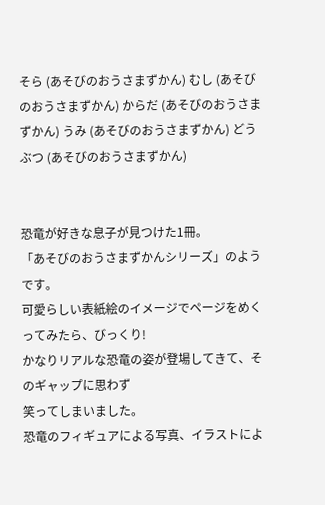そら (あそびのおうさまずかん) むし (あそびのおうさまずかん) からだ (あそびのおうさまずかん) うみ (あそびのおうさまずかん) どうぶつ (あそびのおうさまずかん)


恐竜が好きな息子が見つけた1冊。
「あそびのおうさまずかんシリーズ」のようです。
可愛らしい表紙絵のイメージでページをめくってみたら、びっくり!
かなりリアルな恐竜の姿が登場してきて、そのギャップに思わず
笑ってしまいました。
恐竜のフィギュアによる写真、イラストによ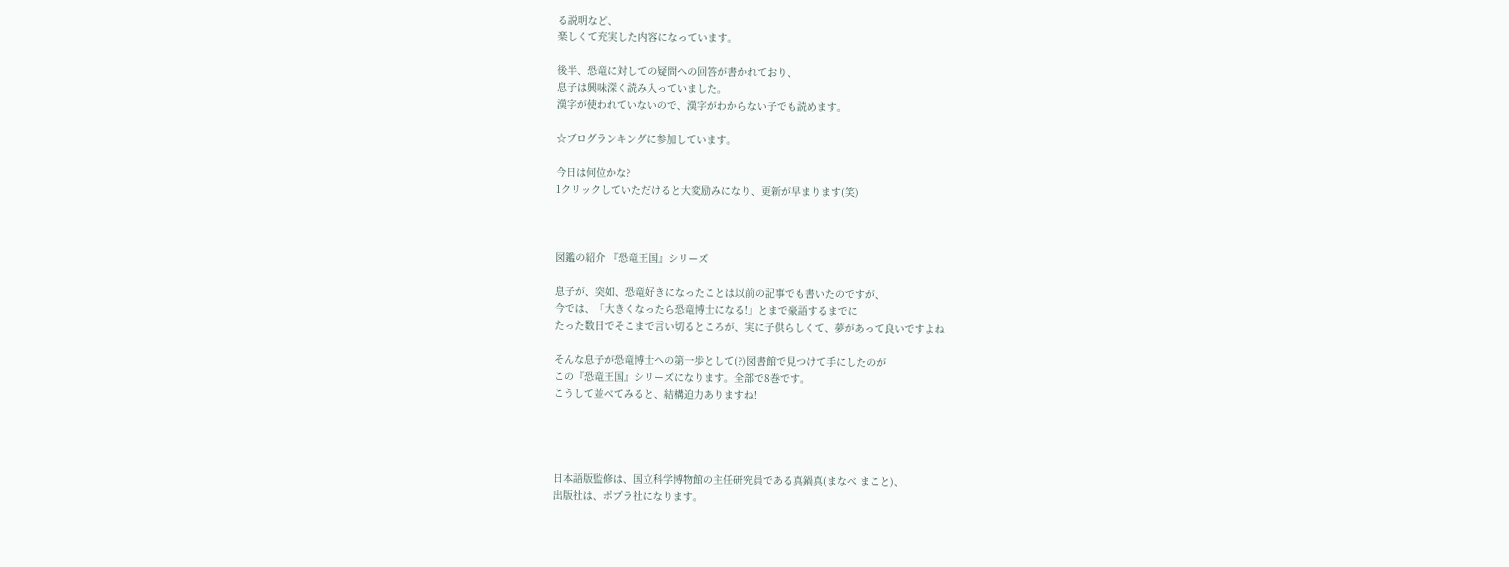る説明など、
楽しくて充実した内容になっています。

後半、恐竜に対しての疑問への回答が書かれており、
息子は興味深く読み入っていました。
漢字が使われていないので、漢字がわからない子でも読めます。

☆ブログランキングに参加しています。

今日は何位かな?
1クリックしていただけると大変励みになり、更新が早まります(笑)



図鑑の紹介 『恐竜王国』シリーズ

息子が、突如、恐竜好きになったことは以前の記事でも書いたのですが、
今では、「大きくなったら恐竜博士になる!」とまで豪語するまでに
たった数日でそこまで言い切るところが、実に子供らしくて、夢があって良いですよね

そんな息子が恐竜博士への第一歩として(?)図書館で見つけて手にしたのが
この『恐竜王国』シリーズになります。全部で8巻です。
こうして並べてみると、結構迫力ありますね!




日本語版監修は、国立科学博物館の主任研究員である真鍋真(まなべ まこと)、
出版社は、ポプラ社になります。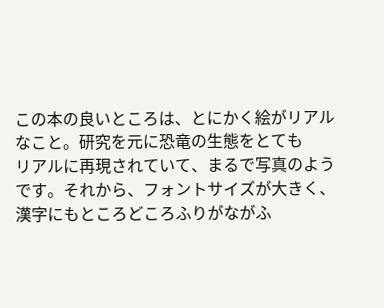この本の良いところは、とにかく絵がリアルなこと。研究を元に恐竜の生態をとても
リアルに再現されていて、まるで写真のようです。それから、フォントサイズが大きく、
漢字にもところどころふりがながふ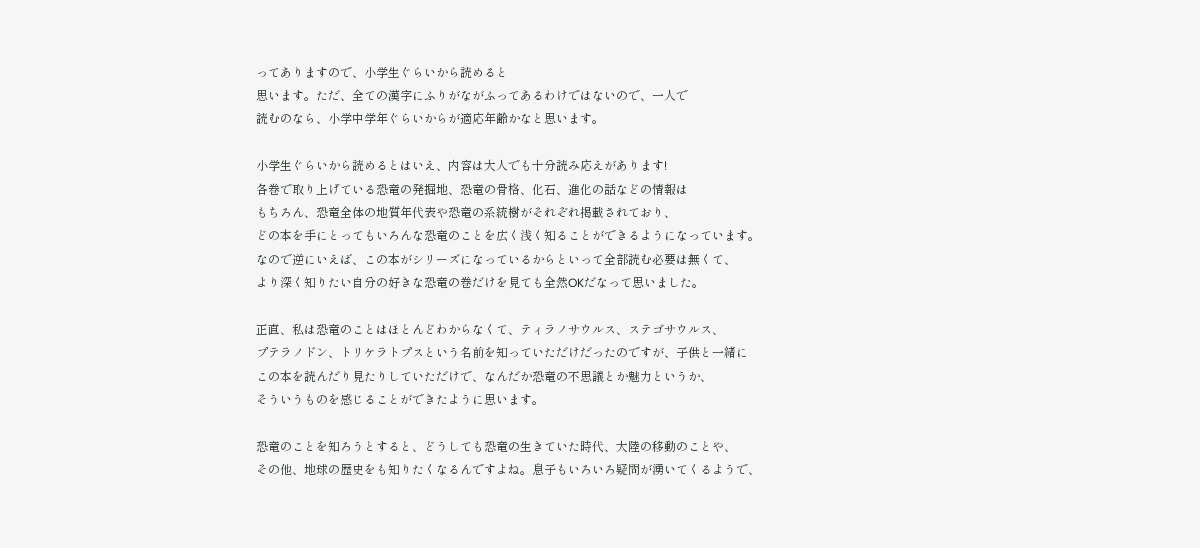ってありますので、小学生ぐらいから読めると
思います。ただ、全ての漢字にふりがながふってあるわけではないので、一人で
読むのなら、小学中学年ぐらいからが適応年齢かなと思います。

小学生ぐらいから読めるとはいえ、内容は大人でも十分読み応えがあります!
各巻で取り上げている恐竜の発掘地、恐竜の骨格、化石、進化の話などの情報は
もちろん、恐竜全体の地質年代表や恐竜の系統樹がそれぞれ掲載されており、
どの本を手にとってもいろんな恐竜のことを広く浅く知ることができるようになっています。
なので逆にいえば、この本がシリーズになっているからといって全部読む必要は無くて、
より深く知りたい自分の好きな恐竜の巻だけを見ても全然OKだなって思いました。

正直、私は恐竜のことはほとんどわからなくて、ティラノサウルス、ステゴサウルス、
プテラノドン、トリケラトプスという名前を知っていただけだったのですが、子供と一緒に
この本を読んだり見たりしていただけで、なんだか恐竜の不思議とか魅力というか、
そういうものを感じることができたように思います。

恐竜のことを知ろうとすると、どうしても恐竜の生きていた時代、大陸の移動のことや、
その他、地球の歴史をも知りたくなるんですよね。息子もいろいろ疑問が湧いてくるようで、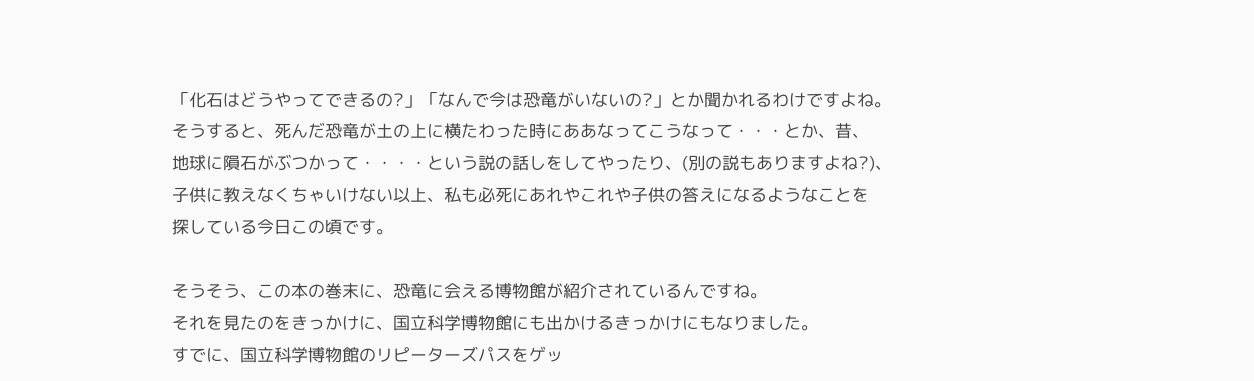「化石はどうやってできるの?」「なんで今は恐竜がいないの?」とか聞かれるわけですよね。
そうすると、死んだ恐竜が土の上に横たわった時にああなってこうなって・・・とか、昔、
地球に隕石がぶつかって・・・・という説の話しをしてやったり、(別の説もありますよね?)、
子供に教えなくちゃいけない以上、私も必死にあれやこれや子供の答えになるようなことを
探している今日この頃です。

そうそう、この本の巻末に、恐竜に会える博物館が紹介されているんですね。
それを見たのをきっかけに、国立科学博物館にも出かけるきっかけにもなりました。
すでに、国立科学博物館のリピーターズパスをゲッ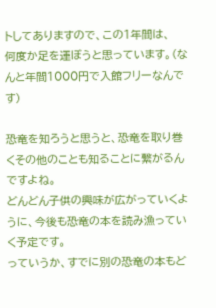トしてありますので、この1年間は、
何度か足を運ぼうと思っています。(なんと年間1000円で入館フリーなんです)

恐竜を知ろうと思うと、恐竜を取り巻くその他のことも知ることに繋がるんですよね。
どんどん子供の興味が広がっていくように、今後も恐竜の本を読み漁っていく予定です。
っていうか、すでに別の恐竜の本もど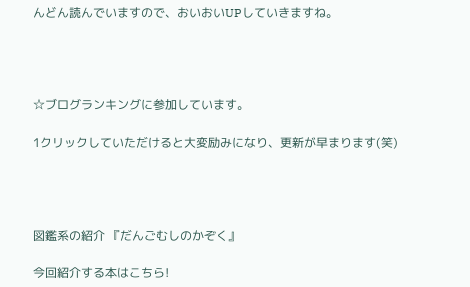んどん読んでいますので、おいおいUPしていきますね。




☆ブログランキングに参加しています。

1クリックしていただけると大変励みになり、更新が早まります(笑)




図鑑系の紹介 『だんごむしのかぞく』

今回紹介する本はこちら!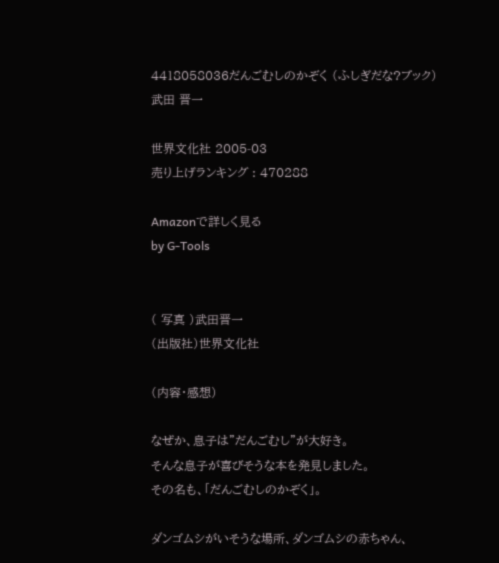4418058036だんごむしのかぞく (ふしぎだな?ブック)
武田 晋一

世界文化社 2005-03
売り上げランキング : 470288

Amazonで詳しく見る
by G-Tools


( 写真 )武田晋一
(出版社)世界文化社

(内容・感想)

なぜか、息子は”だんごむし”が大好き。
そんな息子が喜びそうな本を発見しました。
その名も、「だんごむしのかぞく」。

ダンゴムシがいそうな場所、ダンゴムシの赤ちゃん、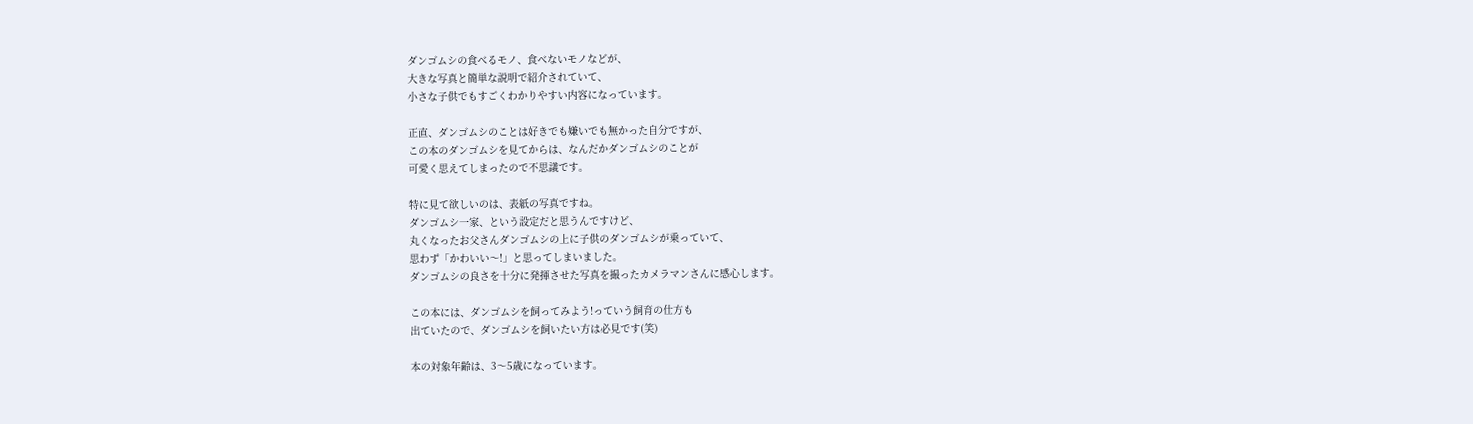ダンゴムシの食べるモノ、食べないモノなどが、
大きな写真と簡単な説明で紹介されていて、
小さな子供でもすごくわかりやすい内容になっています。

正直、ダンゴムシのことは好きでも嫌いでも無かった自分ですが、
この本のダンゴムシを見てからは、なんだかダンゴムシのことが
可愛く思えてしまったので不思議です。

特に見て欲しいのは、表紙の写真ですね。
ダンゴムシ一家、という設定だと思うんですけど、
丸くなったお父さんダンゴムシの上に子供のダンゴムシが乗っていて、
思わず「かわいい〜!」と思ってしまいました。
ダンゴムシの良さを十分に発揮させた写真を撮ったカメラマンさんに感心します。

この本には、ダンゴムシを飼ってみよう!っていう飼育の仕方も
出ていたので、ダンゴムシを飼いたい方は必見です(笑)

本の対象年齢は、3〜5歳になっています。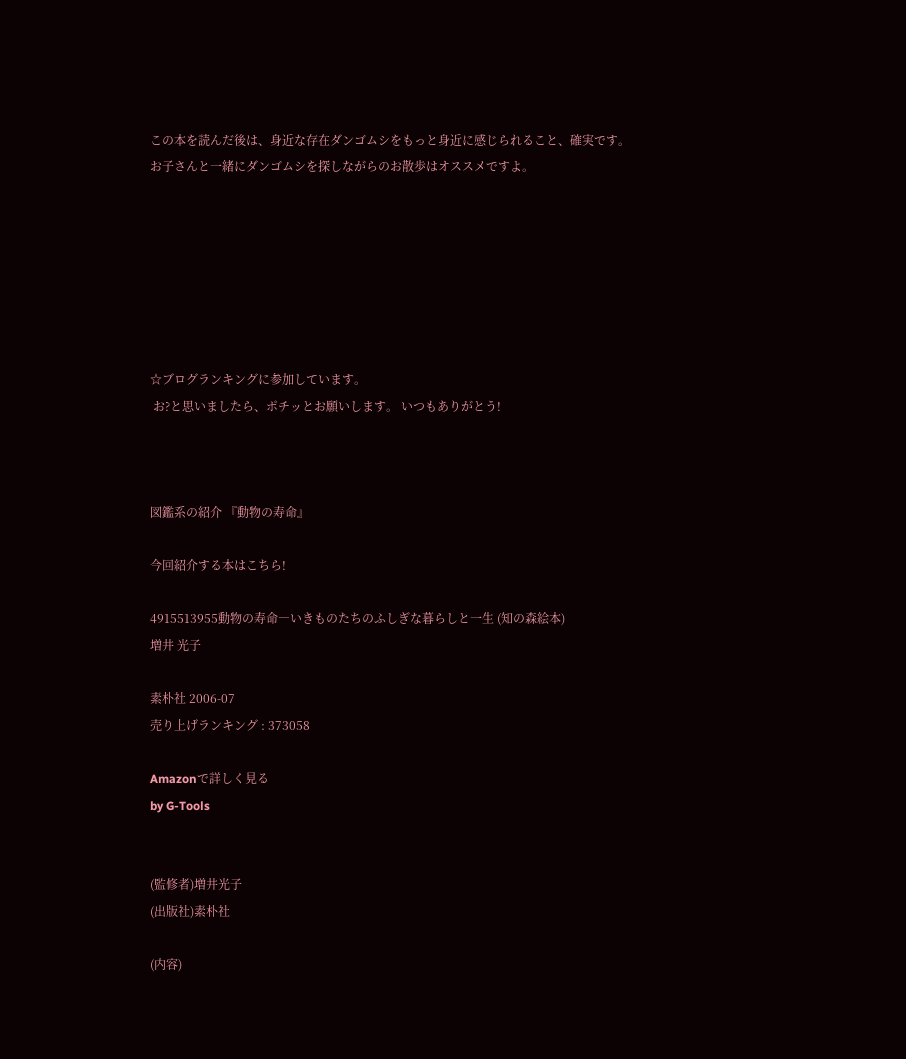この本を読んだ後は、身近な存在ダンゴムシをもっと身近に感じられること、確実です。
お子さんと一緒にダンゴムシを探しながらのお散歩はオススメですよ。







☆ブログランキングに参加しています。
 お?と思いましたら、ポチッとお願いします。 いつもありがとう!



図鑑系の紹介 『動物の寿命』

今回紹介する本はこちら!

4915513955動物の寿命―いきものたちのふしぎな暮らしと一生 (知の森絵本)
増井 光子

素朴社 2006-07
売り上げランキング : 373058

Amazonで詳しく見る
by G-Tools


(監修者)増井光子
(出版社)素朴社

(内容)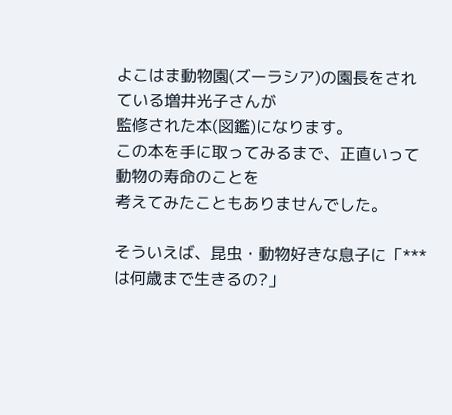よこはま動物園(ズーラシア)の園長をされている増井光子さんが
監修された本(図鑑)になります。
この本を手に取ってみるまで、正直いって動物の寿命のことを
考えてみたこともありませんでした。

そういえば、昆虫・動物好きな息子に「***は何歳まで生きるの?」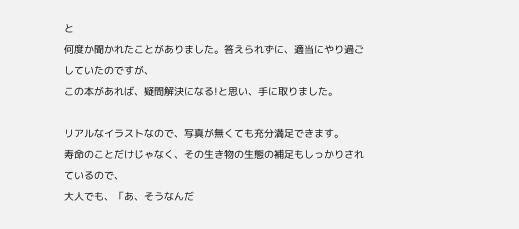と
何度か聞かれたことがありました。答えられずに、適当にやり過ごしていたのですが、
この本があれば、疑問解決になる!と思い、手に取りました。

リアルなイラストなので、写真が無くても充分満足できます。
寿命のことだけじゃなく、その生き物の生態の補足もしっかりされているので、
大人でも、「あ、そうなんだ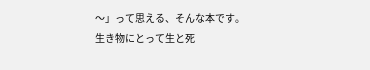〜」って思える、そんな本です。
生き物にとって生と死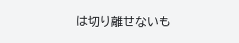は切り離せないも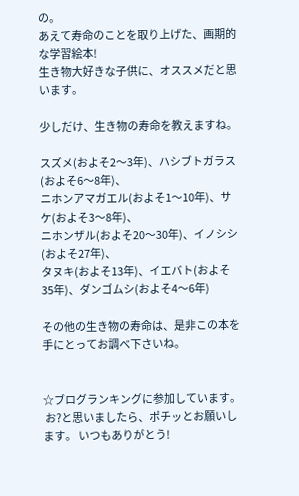の。
あえて寿命のことを取り上げた、画期的な学習絵本!
生き物大好きな子供に、オススメだと思います。

少しだけ、生き物の寿命を教えますね。

スズメ(およそ2〜3年)、ハシブトガラス(およそ6〜8年)、
ニホンアマガエル(およそ1〜10年)、サケ(およそ3〜8年)、
ニホンザル(およそ20〜30年)、イノシシ(およそ27年)、
タヌキ(およそ13年)、イエバト(およそ35年)、ダンゴムシ(およそ4〜6年)

その他の生き物の寿命は、是非この本を手にとってお調べ下さいね。


☆ブログランキングに参加しています。
 お?と思いましたら、ポチッとお願いします。 いつもありがとう!